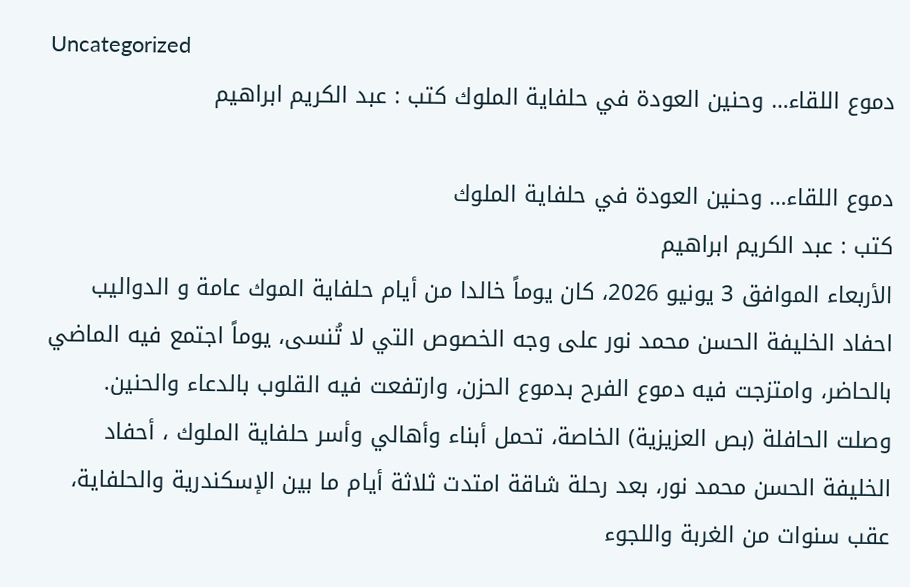Uncategorized
دموع اللقاء… وحنين العودة في حلفاية الملوك كتب : عبد الكريم ابراهيم

دموع اللقاء… وحنين العودة في حلفاية الملوك
كتب : عبد الكريم ابراهيم
الأربعاء الموافق 3 يونيو 2026، كان يوماً خالدا من أيام حلفاية الموك عامة و الدواليب احفاد الخليفة الحسن محمد نور على وجه الخصوص التي لا تُنسى، يوماً اجتمع فيه الماضي بالحاضر، وامتزجت فيه دموع الفرح بدموع الحزن، وارتفعت فيه القلوب بالدعاء والحنين.
وصلت الحافلة (بص العزيزية) الخاصة، تحمل أبناء وأهالي وأسر حلفاية الملوك ، أحفاد الخليفة الحسن محمد نور، بعد رحلة شاقة امتدت ثلاثة أيام ما بين الإسكندرية والحلفاية، عقب سنوات من الغربة واللجوء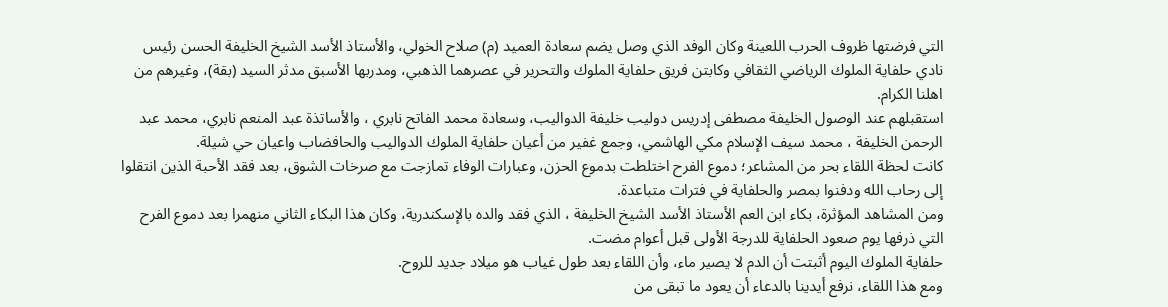التي فرضتها ظروف الحرب اللعينة وكان الوفد الذي وصل يضم سعادة العميد (م) صلاح الخولي، والأستاذ الأسد الشيخ الخليفة الحسن رئيس نادي حلفاية الملوك الرياضي الثقافي وكابتن فريق حلفاية الملوك والتحرير في عصرهما الذهبي، ومدربها الأسبق مدثر السيد (بقة)، وغيرهم من اهلنا الكرام.
استقبلهم عند الوصول الخليفة مصطفى إدريس دوليب خليفة الدواليب، وسعادة محمد الفاتح نابري ، والأساتذة عبد المنعم نابري، محمد عبد الرحمن الخليفة ، محمد سيف الإسلام مكي الهاشمي، وجمع غفير من أعيان حلفاية الملوك الدواليب والحافضاب واعيان حي شيلة.
كانت لحظة اللقاء بحر من المشاعر؛ دموع الفرح اختلطت بدموع الحزن، وعبارات الوفاء تمازجت مع صرخات الشوق، بعد فقد الأحبة الذين انتقلوا إلى رحاب الله ودفنوا بمصر والحلفاية في فترات متباعدة.
ومن المشاهد المؤثرة، بكاء ابن العم الأستاذ الأسد الشيخ الخليفة ، الذي فقد والده بالإسكندرية، وكان هذا البكاء الثاني منهمرا بعد دموع الفرح التي ذرفها يوم صعود الحلفاية للدرجة الأولى قبل أعوام مضت.
حلفاية الملوك اليوم أثبتت أن الدم لا يصير ماء، وأن اللقاء بعد طول غياب هو ميلاد جديد للروح.
ومع هذا اللقاء، نرفع أيدينا بالدعاء أن يعود ما تبقى من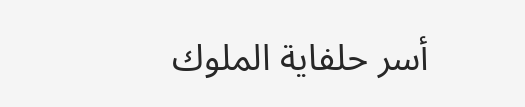أسر حلفاية الملوك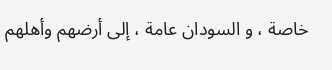خاصة ، و السودان عامة ، إلى أرضهم وأهلهم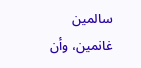سالمين غانمين، وأن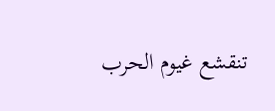تنقشع غيوم الحرب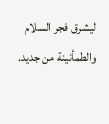ليشرق فجر السلام والطمأنينة من جديد.